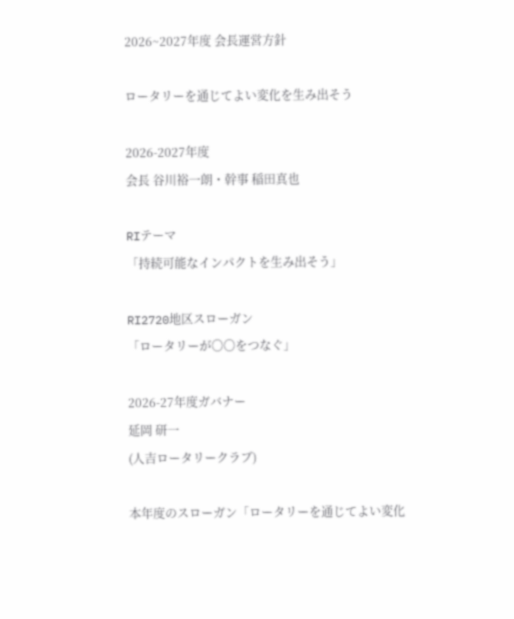2026~2027年度 会長運営方針

ロータリーを通じてよい変化を生み出そう

2026-2027年度
会長 谷川裕一朗・幹事 稲田真也

RIテーマ
「持続可能なインパクトを生み出そう」

RI2720地区スローガン
「ロータリーが〇〇をつなぐ」

2026-27年度ガバナー
延岡 研一
(人吉ロータリークラブ)

本年度のスローガン「ロータリーを通じてよい変化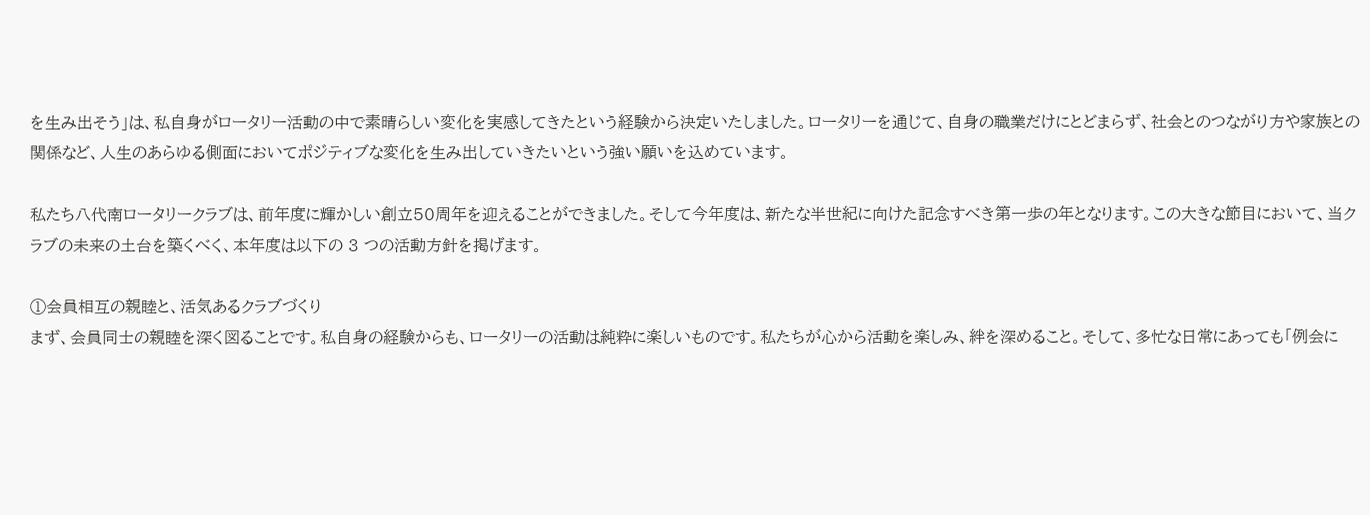を生み出そう」は、私自身がロータリー活動の中で素晴らしい変化を実感してきたという経験から決定いたしました。ロータリーを通じて、自身の職業だけにとどまらず、社会とのつながり方や家族との関係など、人生のあらゆる側面においてポジティブな変化を生み出していきたいという強い願いを込めています。

私たち八代南ロータリークラブは、前年度に輝かしい創立50周年を迎えることができました。そして今年度は、新たな半世紀に向けた記念すべき第一歩の年となります。この大きな節目において、当クラブの未来の土台を築くべく、本年度は以下の 3 つの活動方針を掲げます。

①会員相互の親睦と、活気あるクラブづくり
まず、会員同士の親睦を深く図ることです。私自身の経験からも、ロータリーの活動は純粋に楽しいものです。私たちが心から活動を楽しみ、絆を深めること。そして、多忙な日常にあっても「例会に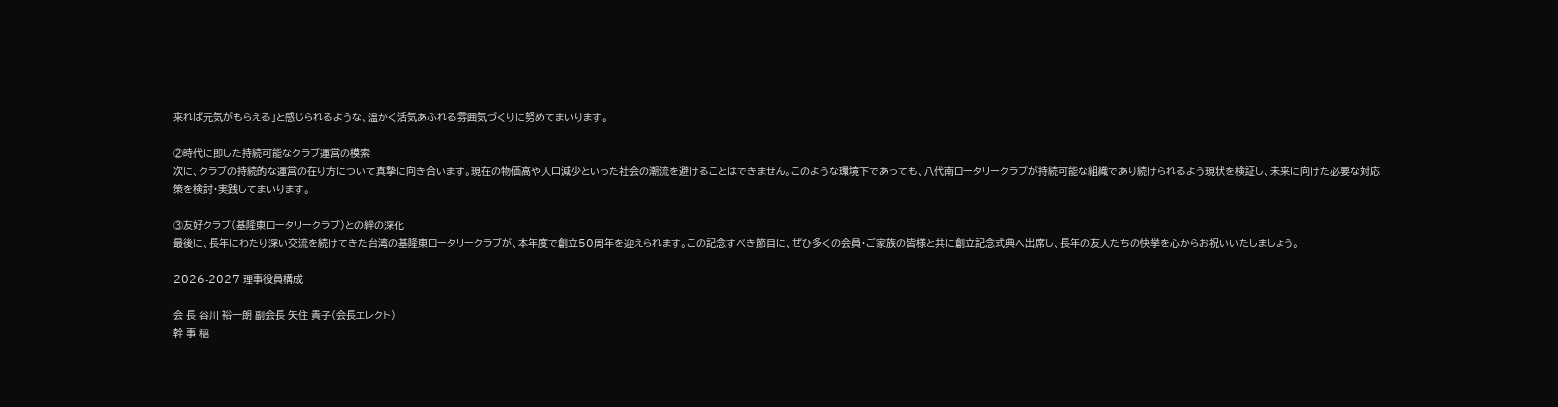来れば元気がもらえる」と感じられるような、温かく活気あふれる雰囲気づくりに努めてまいります。

②時代に即した持続可能なクラブ運営の模索
次に、クラブの持続的な運営の在り方について真摯に向き合います。現在の物価高や人口減少といった社会の潮流を避けることはできません。このような環境下であっても、八代南ロータリークラブが持続可能な組織であり続けられるよう現状を検証し、未来に向けた必要な対応策を検討・実践してまいります。

③友好クラブ(基隆東ロータリークラブ)との絆の深化
最後に、長年にわたり深い交流を続けてきた台湾の基隆東ロータリークラブが、本年度で創立50周年を迎えられます。この記念すべき節目に、ぜひ多くの会員・ご家族の皆様と共に創立記念式典へ出席し、長年の友人たちの快挙を心からお祝いいたしましょう。

2026-2027 理事役員構成

会 長 谷川 裕一朗 副会長 矢住 貴子(会長エレクト)
幹 事 稲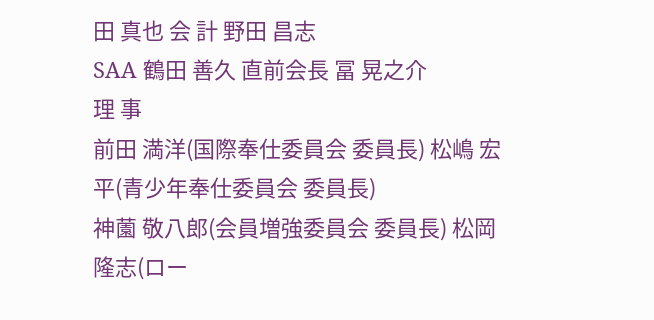田 真也 会 計 野田 昌志
SAA 鶴田 善久 直前会長 冨 晃之介
理 事
前田 満洋(国際奉仕委員会 委員長) 松嶋 宏平(青少年奉仕委員会 委員長)
神薗 敬八郎(会員増強委員会 委員長) 松岡 隆志(ロー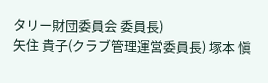タリー財団委員会 委員長)
矢住 貴子(クラブ管理運営委員長) 塚本 愼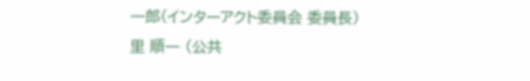一郎(インターアクト委員会 委員長)
里 順一 (公共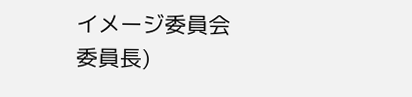イメージ委員会 委員長)